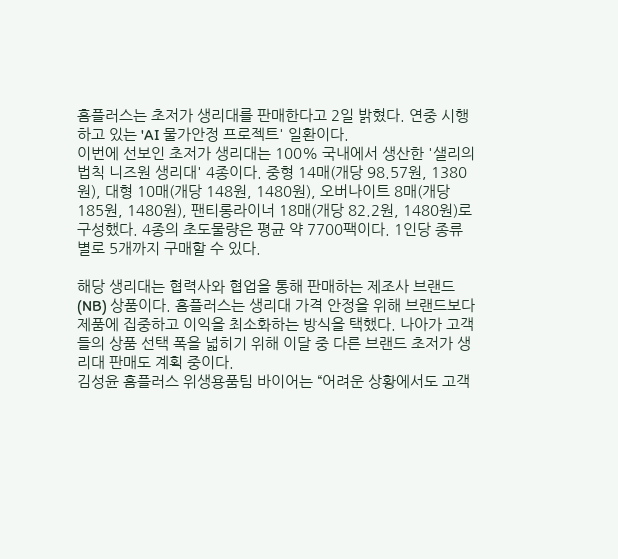홈플러스는 초저가 생리대를 판매한다고 2일 밝혔다. 연중 시행하고 있는 'AI 물가안정 프로젝트' 일환이다.
이번에 선보인 초저가 생리대는 100% 국내에서 생산한 '샐리의법칙 니즈원 생리대' 4종이다. 중형 14매(개당 98.57원, 1380원), 대형 10매(개당 148원, 1480원), 오버나이트 8매(개당 185원, 1480원), 팬티롱라이너 18매(개당 82.2원, 1480원)로 구성했다. 4종의 초도물량은 평균 약 7700팩이다. 1인당 종류별로 5개까지 구매할 수 있다.

해당 생리대는 협력사와 협업을 통해 판매하는 제조사 브랜드(NB) 상품이다. 홈플러스는 생리대 가격 안정을 위해 브랜드보다 제품에 집중하고 이익을 최소화하는 방식을 택했다. 나아가 고객들의 상품 선택 폭을 넓히기 위해 이달 중 다른 브랜드 초저가 생리대 판매도 계획 중이다.
김성윤 홈플러스 위생용품팀 바이어는 “어려운 상황에서도 고객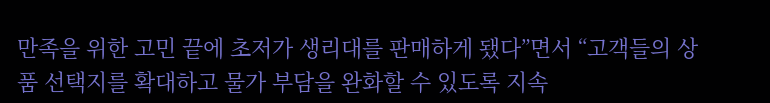만족을 위한 고민 끝에 초저가 생리대를 판매하게 됐다”면서 “고객들의 상품 선택지를 확대하고 물가 부담을 완화할 수 있도록 지속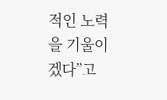적인 노력을 기울이겠다”고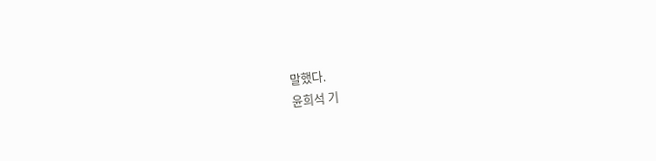말했다.
윤희석 기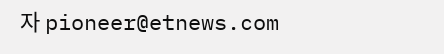자 pioneer@etnews.com